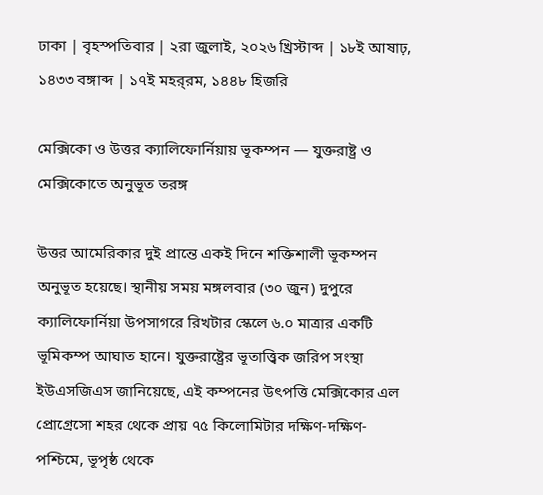ঢাকা | বৃহস্পতিবার | ২রা জুলাই, ২০২৬ খ্রিস্টাব্দ | ১৮ই আষাঢ়, ১৪৩৩ বঙ্গাব্দ | ১৭ই মহর্‌রম, ১৪৪৮ হিজরি

মেক্সিকো ও উত্তর ক্যালিফোর্নিয়ায় ভূকম্পন — যুক্তরাষ্ট্র ও মেক্সিকোতে অনুভূত তরঙ্গ

উত্তর আমেরিকার দুই প্রান্তে একই দিনে শক্তিশালী ভূকম্পন অনুভূত হয়েছে। স্থানীয় সময় মঙ্গলবার (৩০ জুন) দুপুরে ক্যালিফোর্নিয়া উপসাগরে রিখটার স্কেলে ৬.০ মাত্রার একটি ভূমিকম্প আঘাত হানে। যুক্তরাষ্ট্রের ভূতাত্ত্বিক জরিপ সংস্থা ইউএসজিএস জানিয়েছে, এই কম্পনের উৎপত্তি মেক্সিকোর এল প্রোগ্রেসো শহর থেকে প্রায় ৭৫ কিলোমিটার দক্ষিণ-দক্ষিণ-পশ্চিমে, ভূপৃষ্ঠ থেকে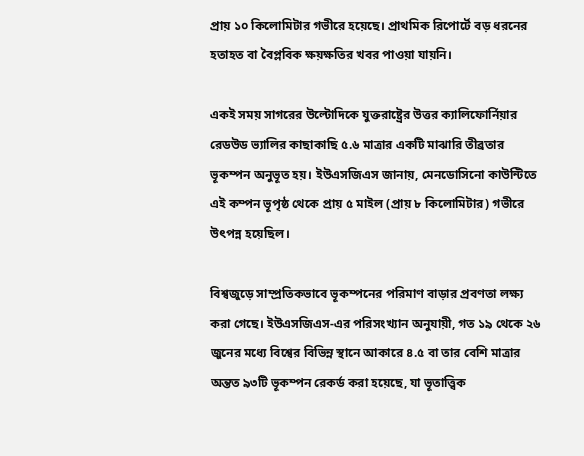প্রায় ১০ কিলোমিটার গভীরে হয়েছে। প্রাথমিক রিপোর্টে বড় ধরনের হতাহত বা বৈপ্লবিক ক্ষয়ক্ষতির খবর পাওয়া যায়নি।

একই সময় সাগরের উল্টোদিকে যুক্তরাষ্ট্রের উত্তর ক্যালিফোর্নিয়ার রেডউড ভ্যালির কাছাকাছি ৫.৬ মাত্রার একটি মাঝারি তীব্রতার ভূকম্পন অনুভূত হয়। ইউএসজিএস জানায়, মেনডোসিনো কাউন্টিতে এই কম্পন ভূপৃষ্ঠ থেকে প্রায় ৫ মাইল (প্রায় ৮ কিলোমিটার) গভীরে উৎপন্ন হয়েছিল।

বিশ্বজুড়ে সাম্প্রতিকভাবে ভূকম্পনের পরিমাণ বাড়ার প্রবণতা লক্ষ্য করা গেছে। ইউএসজিএস-এর পরিসংখ্যান অনুযায়ী, গত ১৯ থেকে ২৬ জুনের মধ্যে বিশ্বের বিভিন্ন স্থানে আকারে ৪.৫ বা তার বেশি মাত্রার অন্তত ৯৩টি ভূকম্পন রেকর্ড করা হয়েছে, যা ভূতাত্ত্বিক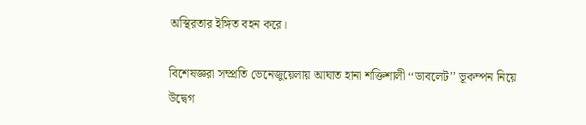অস্থিরতার ইঙ্গিত বহন করে।

বিশেষজ্ঞরা সম্প্রতি ভেনেজুয়েলায় আঘাত হানা শক্তিশালী ‘‘ডাবলেট’’ ভূকম্পন নিয়ে উদ্বেগ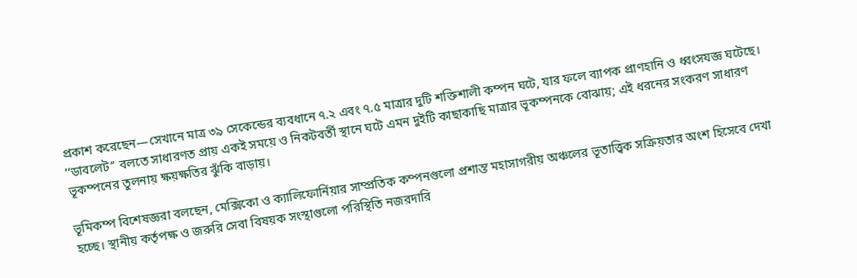প্রকাশ করেছেন—সেখানে মাত্র ৩৯ সেকেন্ডের ব্যবধানে ৭.২ এবং ৭.৫ মাত্রার দুটি শক্তিশালী কম্পন ঘটে, যার ফলে ব্যাপক প্রাণহানি ও ধ্বংসযজ্ঞ ঘটেছে। ‘‘ডাবলেট’’ বলতে সাধারণত প্রায় একই সময়ে ও নিকটবর্তী স্থানে ঘটে এমন দুইটি কাছাকাছি মাত্রার ভূকম্পনকে বোঝায়; এই ধরনের সংকরণ সাধারণ ভূকম্পনের তুলনায় ক্ষয়ক্ষতির ঝুঁকি বাড়ায়।

ভূমিকম্প বিশেষজ্ঞরা বলছেন, মেক্সিকো ও ক্যালিফোর্নিয়ার সাম্প্রতিক কম্পনগুলো প্রশান্ত মহাসাগরীয় অঞ্চলের ভূতাত্ত্বিক সক্রিয়তার অংশ হিসেবে দেখা হচ্ছে। স্থানীয় কর্তৃপক্ষ ও জরুরি সেবা বিষয়ক সংস্থাগুলো পরিস্থিতি নজরদারি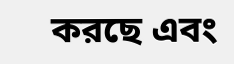করছে এবং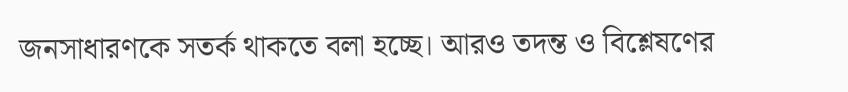জনসাধারণকে সতর্ক থাকতে বলা হচ্ছে। আরও তদন্ত ও বিশ্লেষণের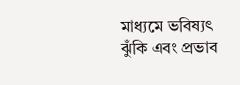মাধ্যমে ভবিষ্যৎ ঝুঁকি এবং প্রভাব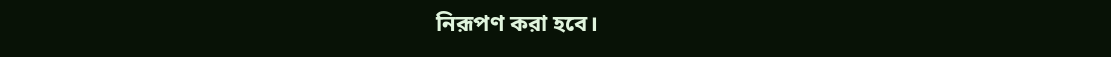নিরূপণ করা হবে।